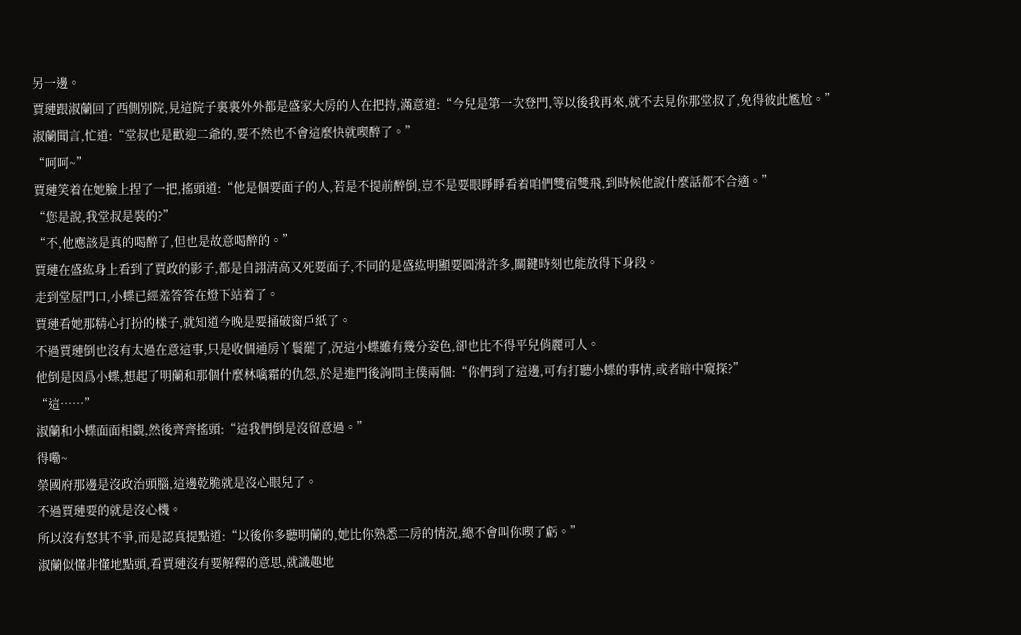另一邊。
賈璉跟淑蘭回了西側別院,見這院子裏裏外外都是盛家大房的人在把持,滿意道:“今兒是第一次登門,等以後我再來,就不去見你那堂叔了,免得彼此尷尬。”
淑蘭聞言,忙道:“堂叔也是歡迎二爺的,要不然也不會這麼快就喫醉了。”
“呵呵~”
賈璉笑着在她臉上捏了一把,搖頭道:“他是個要面子的人,若是不提前醉倒,豈不是要眼睜睜看着咱們雙宿雙飛,到時候他說什麼話都不合適。”
“您是說,我堂叔是裝的?”
“不,他應該是真的喝醉了,但也是故意喝醉的。”
賈璉在盛紘身上看到了賈政的影子,都是自詡清高又死要面子,不同的是盛紘明顯要圓滑許多,關鍵時刻也能放得下身段。
走到堂屋門口,小蝶已經羞答答在燈下站着了。
賈璉看她那精心打扮的樣子,就知道今晚是要捅破窗戶紙了。
不過賈璉倒也沒有太過在意這事,只是收個通房丫鬟罷了,況這小蝶雖有幾分姿色,卻也比不得平兒俏麗可人。
他倒是因爲小蝶,想起了明蘭和那個什麼林噙霜的仇怨,於是進門後詢問主僕兩個:“你們到了這邊,可有打聽小蝶的事情,或者暗中窺探?”
“這……”
淑蘭和小蝶面面相覷,然後齊齊搖頭:“這我們倒是沒留意過。”
得嘞~
榮國府那邊是沒政治頭腦,這邊乾脆就是沒心眼兒了。
不過賈璉要的就是沒心機。
所以沒有怒其不爭,而是認真提點道:“以後你多聽明蘭的,她比你熟悉二房的情況,總不會叫你喫了虧。”
淑蘭似懂非懂地點頭,看賈璉沒有要解釋的意思,就識趣地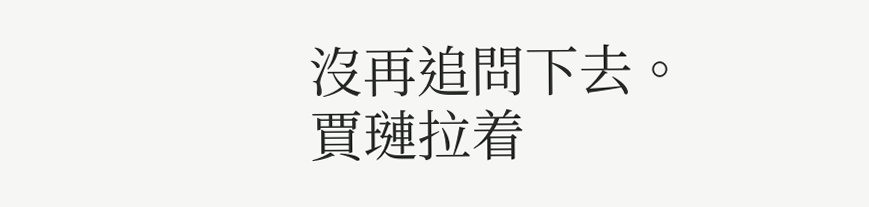沒再追問下去。
賈璉拉着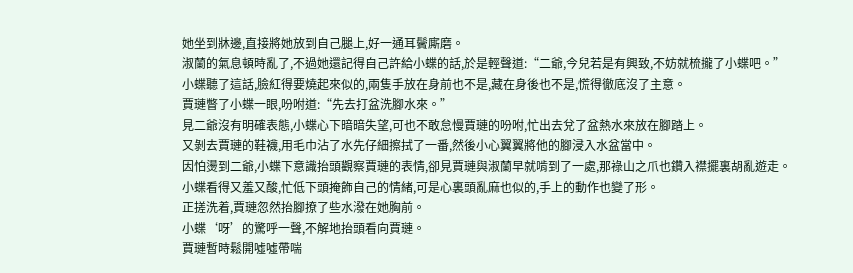她坐到牀邊,直接將她放到自己腿上,好一通耳鬢廝磨。
淑蘭的氣息頓時亂了,不過她還記得自己許給小蝶的話,於是輕聲道:“二爺,今兒若是有興致,不妨就梳攏了小蝶吧。”
小蝶聽了這話,臉紅得要燒起來似的,兩隻手放在身前也不是,藏在身後也不是,慌得徹底沒了主意。
賈璉瞥了小蝶一眼,吩咐道:“先去打盆洗腳水來。”
見二爺沒有明確表態,小蝶心下暗暗失望,可也不敢怠慢賈璉的吩咐,忙出去兌了盆熱水來放在腳踏上。
又剝去賈璉的鞋襪,用毛巾沾了水先仔細擦拭了一番,然後小心翼翼將他的腳浸入水盆當中。
因怕燙到二爺,小蝶下意識抬頭觀察賈璉的表情,卻見賈璉與淑蘭早就啃到了一處,那祿山之爪也鑽入襟擺裏胡亂遊走。
小蝶看得又羞又酸,忙低下頭掩飾自己的情緒,可是心裏頭亂麻也似的,手上的動作也變了形。
正搓洗着,賈璉忽然抬腳撩了些水潑在她胸前。
小蝶‘呀’的驚呼一聲,不解地抬頭看向賈璉。
賈璉暫時鬆開噓噓帶喘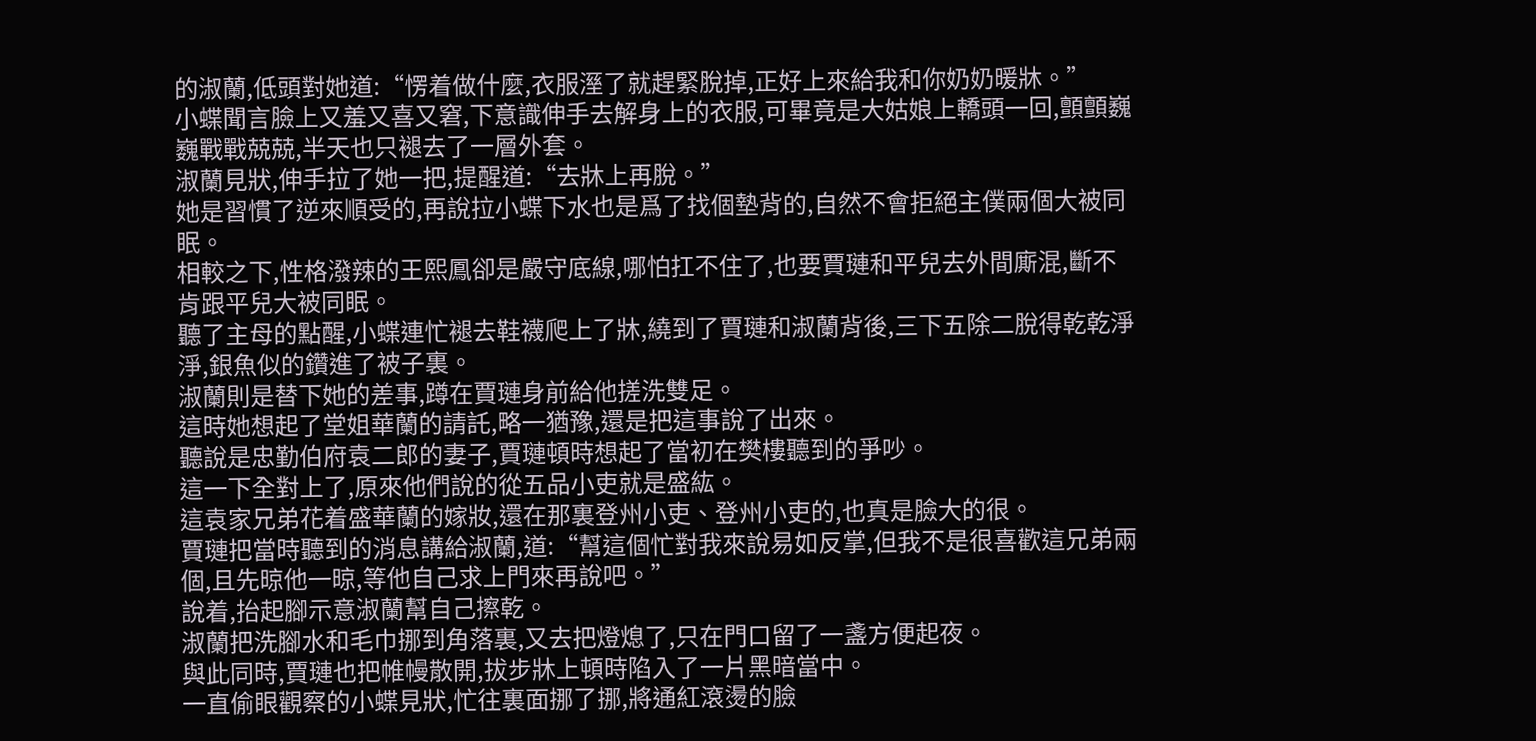的淑蘭,低頭對她道:“愣着做什麼,衣服溼了就趕緊脫掉,正好上來給我和你奶奶暖牀。”
小蝶聞言臉上又羞又喜又窘,下意識伸手去解身上的衣服,可畢竟是大姑娘上轎頭一回,顫顫巍巍戰戰兢兢,半天也只褪去了一層外套。
淑蘭見狀,伸手拉了她一把,提醒道:“去牀上再脫。”
她是習慣了逆來順受的,再說拉小蝶下水也是爲了找個墊背的,自然不會拒絕主僕兩個大被同眠。
相較之下,性格潑辣的王熙鳳卻是嚴守底線,哪怕扛不住了,也要賈璉和平兒去外間廝混,斷不肯跟平兒大被同眠。
聽了主母的點醒,小蝶連忙褪去鞋襪爬上了牀,繞到了賈璉和淑蘭背後,三下五除二脫得乾乾淨淨,銀魚似的鑽進了被子裏。
淑蘭則是替下她的差事,蹲在賈璉身前給他搓洗雙足。
這時她想起了堂姐華蘭的請託,略一猶豫,還是把這事說了出來。
聽說是忠勤伯府袁二郎的妻子,賈璉頓時想起了當初在樊樓聽到的爭吵。
這一下全對上了,原來他們說的從五品小吏就是盛紘。
這袁家兄弟花着盛華蘭的嫁妝,還在那裏登州小吏、登州小吏的,也真是臉大的很。
賈璉把當時聽到的消息講給淑蘭,道:“幫這個忙對我來說易如反掌,但我不是很喜歡這兄弟兩個,且先晾他一晾,等他自己求上門來再說吧。”
說着,抬起腳示意淑蘭幫自己擦乾。
淑蘭把洗腳水和毛巾挪到角落裏,又去把燈熄了,只在門口留了一盞方便起夜。
與此同時,賈璉也把帷幔散開,拔步牀上頓時陷入了一片黑暗當中。
一直偷眼觀察的小蝶見狀,忙往裏面挪了挪,將通紅滾燙的臉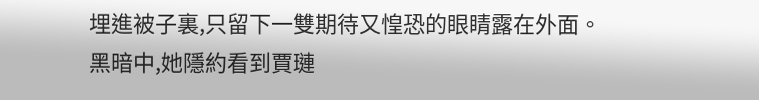埋進被子裏,只留下一雙期待又惶恐的眼睛露在外面。
黑暗中,她隱約看到賈璉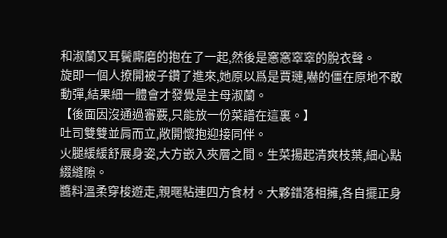和淑蘭又耳鬢廝磨的抱在了一起,然後是窸窸窣窣的脫衣聲。
旋即一個人撩開被子鑽了進來,她原以爲是賈璉,嚇的僵在原地不敢動彈,結果細一體會才發覺是主母淑蘭。
【後面因沒通過審覈,只能放一份菜譜在這裏。】
吐司雙雙並肩而立,敞開懷抱迎接同伴。
火腿緩緩舒展身姿,大方嵌入夾層之間。生菜揚起清爽枝葉,細心點綴縫隙。
醬料溫柔穿梭遊走,親暱粘連四方食材。大夥錯落相擁,各自擺正身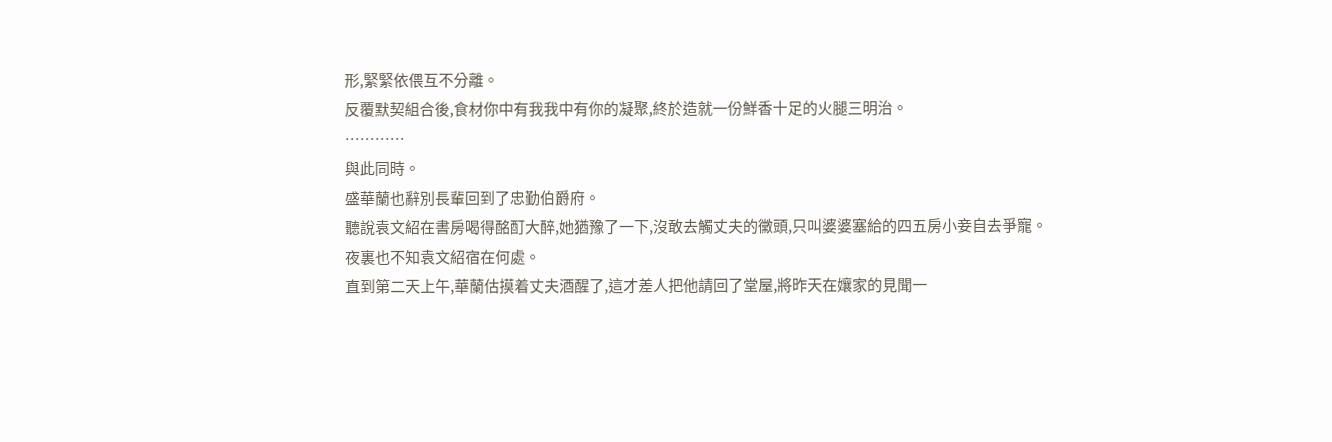形,緊緊依偎互不分離。
反覆默契組合後,食材你中有我我中有你的凝聚,終於造就一份鮮香十足的火腿三明治。
…………
與此同時。
盛華蘭也辭別長輩回到了忠勤伯爵府。
聽說袁文紹在書房喝得酩酊大醉,她猶豫了一下,沒敢去觸丈夫的黴頭,只叫婆婆塞給的四五房小妾自去爭寵。
夜裏也不知袁文紹宿在何處。
直到第二天上午,華蘭估摸着丈夫酒醒了,這才差人把他請回了堂屋,將昨天在孃家的見聞一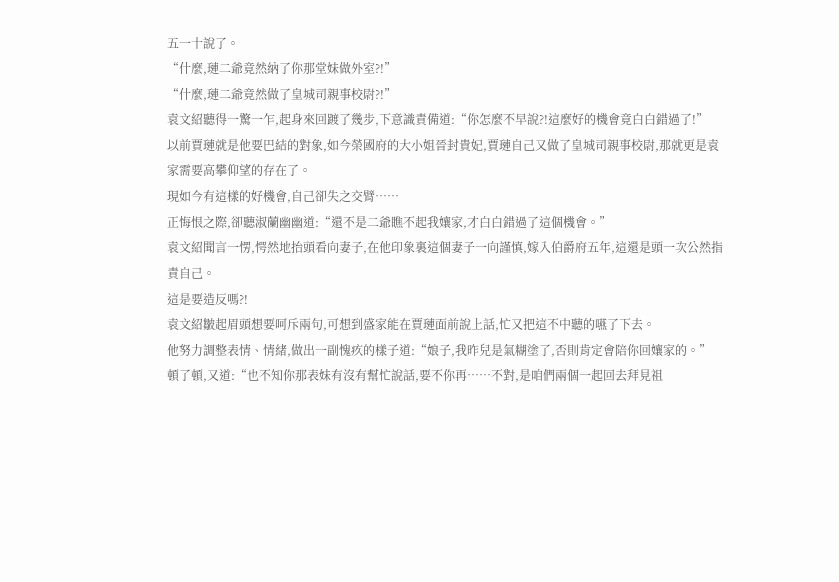五一十說了。
“什麼,璉二爺竟然納了你那堂妹做外室?!”
“什麼,璉二爺竟然做了皇城司親事校尉?!”
袁文紹聽得一驚一乍,起身來回踱了幾步,下意識責備道:“你怎麼不早說?!這麼好的機會竟白白錯過了!”
以前賈璉就是他要巴結的對象,如今榮國府的大小姐晉封貴妃,賈璉自己又做了皇城司親事校尉,那就更是袁家需要高攀仰望的存在了。
現如今有這樣的好機會,自己卻失之交臂……
正悔恨之際,卻聽淑蘭幽幽道:“還不是二爺瞧不起我孃家,才白白錯過了這個機會。”
袁文紹聞言一愣,愕然地抬頭看向妻子,在他印象裏這個妻子一向謹慎,嫁入伯爵府五年,這還是頭一次公然指責自己。
這是要造反嗎?!
袁文紹皺起眉頭想要呵斥兩句,可想到盛家能在賈璉面前說上話,忙又把這不中聽的嚥了下去。
他努力調整表情、情緒,做出一副愧疚的樣子道:“娘子,我昨兒是氣糊塗了,否則肯定會陪你回孃家的。”
頓了頓,又道:“也不知你那表妹有沒有幫忙說話,要不你再……不對,是咱們兩個一起回去拜見祖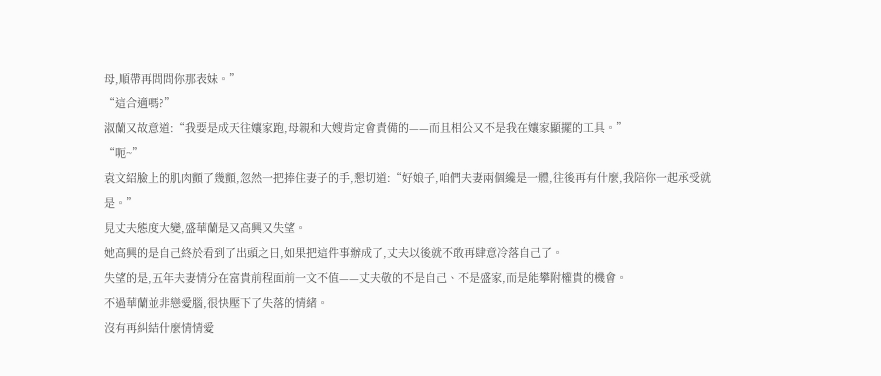母,順帶再問問你那表妹。”
“這合適嗎?”
淑蘭又故意道:“我要是成天往孃家跑,母親和大嫂肯定會責備的——而且相公又不是我在孃家顯擺的工具。”
“呃~”
袁文紹臉上的肌肉顫了幾顫,忽然一把捧住妻子的手,懇切道:“好娘子,咱們夫妻兩個纔是一體,往後再有什麼,我陪你一起承受就是。”
見丈夫態度大變,盛華蘭是又高興又失望。
她高興的是自己終於看到了出頭之日,如果把這件事辦成了,丈夫以後就不敢再肆意冷落自己了。
失望的是,五年夫妻情分在富貴前程面前一文不值——丈夫敬的不是自己、不是盛家,而是能攀附權貴的機會。
不過華蘭並非戀愛腦,很快壓下了失落的情緒。
沒有再糾結什麼情情愛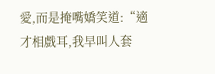愛,而是掩嘴嬌笑道:“適才相戲耳,我早叫人套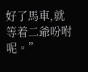好了馬車,就等着二爺吩咐呢。”